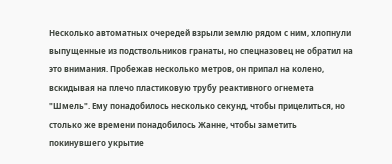Несколько автоматных очередей взрыли землю рядом с ним, хлопнули выпущенные из подствольников гранаты, но спецназовец не обратил на это внимания. Пробежав несколько метров, он припал на колено, вскидывая на плечо пластиковую трубу реактивного огнемета "Шмель". Ему понадобилось несколько секунд, чтобы прицелиться, но столько же времени понадобилось Жанне, чтобы заметить покинувшего укрытие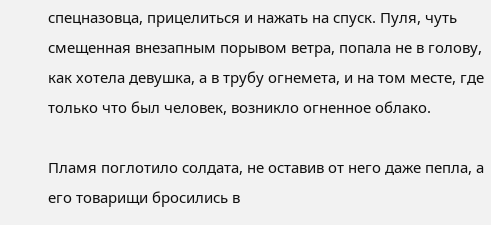спецназовца, прицелиться и нажать на спуск. Пуля, чуть смещенная внезапным порывом ветра, попала не в голову, как хотела девушка, а в трубу огнемета, и на том месте, где только что был человек, возникло огненное облако.

Пламя поглотило солдата, не оставив от него даже пепла, а его товарищи бросились в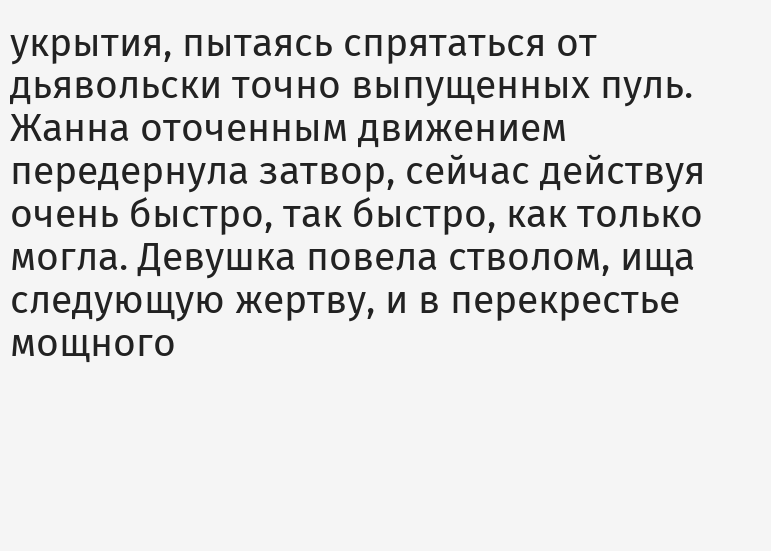укрытия, пытаясь спрятаться от дьявольски точно выпущенных пуль. Жанна оточенным движением передернула затвор, сейчас действуя очень быстро, так быстро, как только могла. Девушка повела стволом, ища следующую жертву, и в перекрестье мощного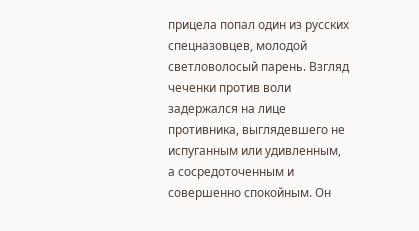прицела попал один из русских спецназовцев, молодой светловолосый парень. Взгляд чеченки против воли задержался на лице противника, выглядевшего не испуганным или удивленным, а сосредоточенным и совершенно спокойным. Он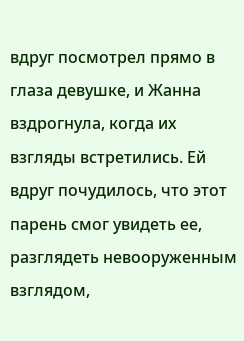вдруг посмотрел прямо в глаза девушке, и Жанна вздрогнула, когда их взгляды встретились. Ей вдруг почудилось, что этот парень смог увидеть ее, разглядеть невооруженным взглядом,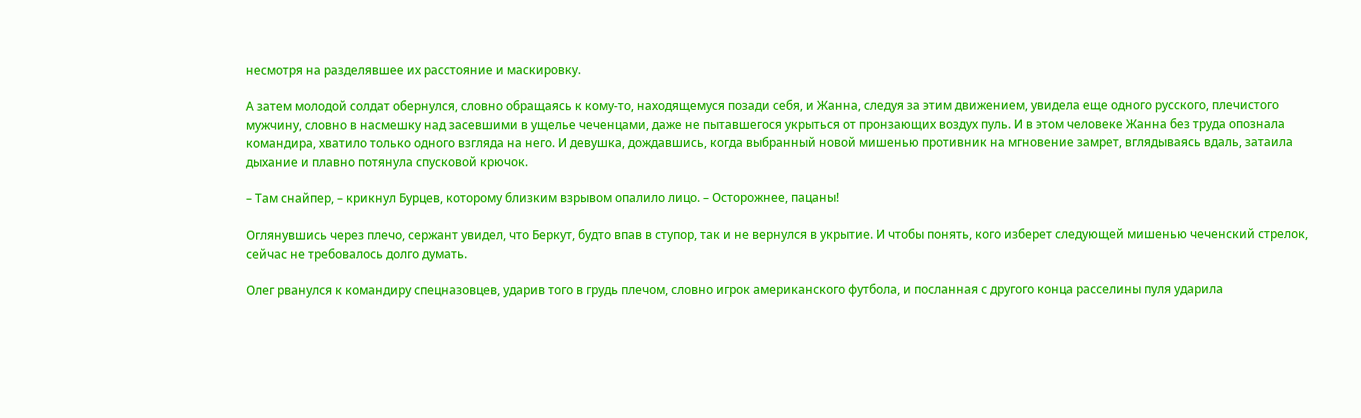несмотря на разделявшее их расстояние и маскировку.

А затем молодой солдат обернулся, словно обращаясь к кому-то, находящемуся позади себя, и Жанна, следуя за этим движением, увидела еще одного русского, плечистого мужчину, словно в насмешку над засевшими в ущелье чеченцами, даже не пытавшегося укрыться от пронзающих воздух пуль. И в этом человеке Жанна без труда опознала командира, хватило только одного взгляда на него. И девушка, дождавшись, когда выбранный новой мишенью противник на мгновение замрет, вглядываясь вдаль, затаила дыхание и плавно потянула спусковой крючок.

– Там снайпер, – крикнул Бурцев, которому близким взрывом опалило лицо. – Осторожнее, пацаны!

Оглянувшись через плечо, сержант увидел, что Беркут, будто впав в ступор, так и не вернулся в укрытие. И чтобы понять, кого изберет следующей мишенью чеченский стрелок, сейчас не требовалось долго думать.

Олег рванулся к командиру спецназовцев, ударив того в грудь плечом, словно игрок американского футбола, и посланная с другого конца расселины пуля ударила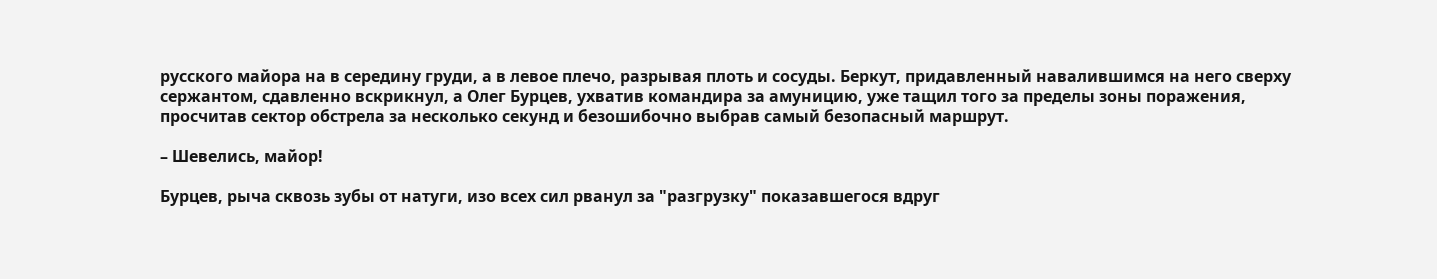русского майора на в середину груди, а в левое плечо, разрывая плоть и сосуды. Беркут, придавленный навалившимся на него сверху сержантом, сдавленно вскрикнул, а Олег Бурцев, ухватив командира за амуницию, уже тащил того за пределы зоны поражения, просчитав сектор обстрела за несколько секунд и безошибочно выбрав самый безопасный маршрут.

– Шевелись, майор!

Бурцев, рыча сквозь зубы от натуги, изо всех сил рванул за "разгрузку" показавшегося вдруг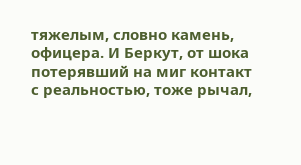тяжелым, словно камень, офицера. И Беркут, от шока потерявший на миг контакт с реальностью, тоже рычал,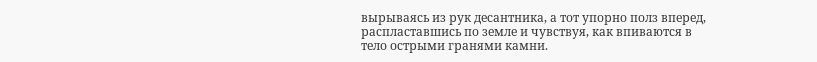вырываясь из рук десантника, а тот упорно полз вперед, распластавшись по земле и чувствуя, как впиваются в тело острыми гранями камни.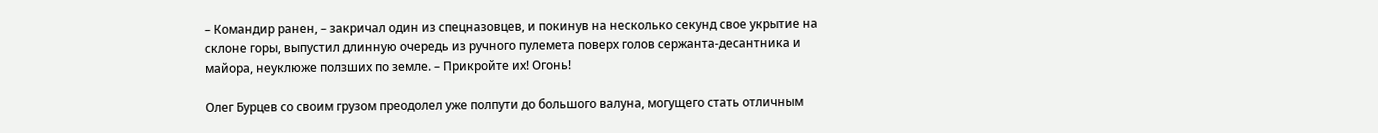– Командир ранен, – закричал один из спецназовцев, и покинув на несколько секунд свое укрытие на склоне горы, выпустил длинную очередь из ручного пулемета поверх голов сержанта-десантника и майора, неуклюже ползших по земле. – Прикройте их! Огонь!

Олег Бурцев со своим грузом преодолел уже полпути до большого валуна, могущего стать отличным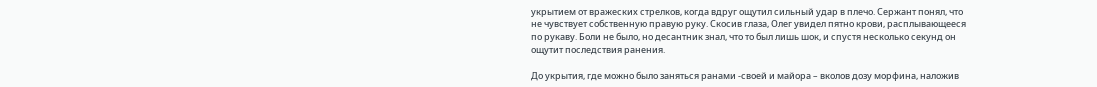укрытием от вражеских стрелков, когда вдруг ощутил сильный удар в плечо. Сержант понял, что не чувствует собственную правую руку. Скосив глаза, Олег увидел пятно крови, расплывающееся по рукаву. Боли не было, но десантник знал, что то был лишь шок, и спустя несколько секунд он ощутит последствия ранения.

До укрытия, где можно было заняться ранами -своей и майора – вколов дозу морфина, наложив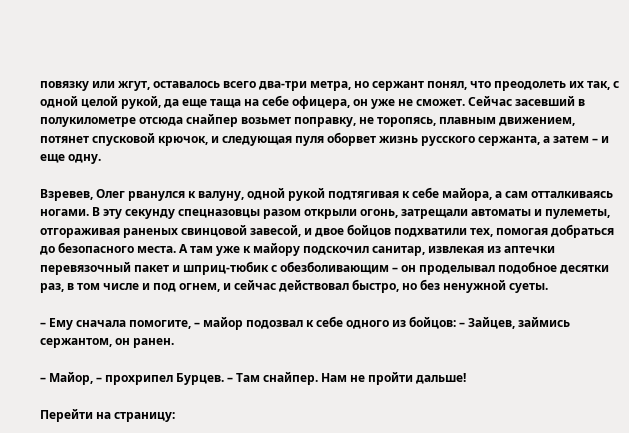повязку или жгут, оставалось всего два-три метра, но сержант понял, что преодолеть их так, с одной целой рукой, да еще таща на себе офицера, он уже не сможет. Сейчас засевший в полукилометре отсюда снайпер возьмет поправку, не торопясь, плавным движением, потянет спусковой крючок, и следующая пуля оборвет жизнь русского сержанта, а затем – и еще одну.

Взревев, Олег рванулся к валуну, одной рукой подтягивая к себе майора, а сам отталкиваясь ногами. В эту секунду спецназовцы разом открыли огонь, затрещали автоматы и пулеметы, отгораживая раненых свинцовой завесой, и двое бойцов подхватили тех, помогая добраться до безопасного места. А там уже к майору подскочил санитар, извлекая из аптечки перевязочный пакет и шприц-тюбик с обезболивающим – он проделывал подобное десятки раз, в том числе и под огнем, и сейчас действовал быстро, но без ненужной суеты.

– Ему сначала помогите, – майор подозвал к себе одного из бойцов: – Зайцев, займись сержантом, он ранен.

– Майор, – прохрипел Бурцев. – Там снайпер. Нам не пройти дальше!

Перейти на страницу: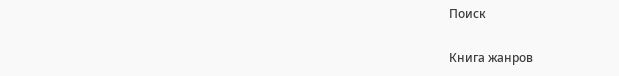Поиск

Книга жанров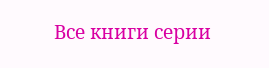Все книги серии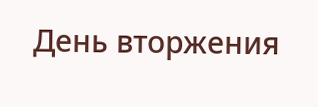День вторжения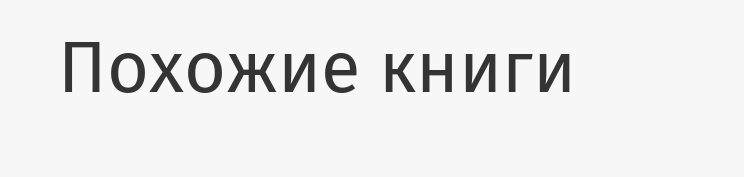Похожие книги